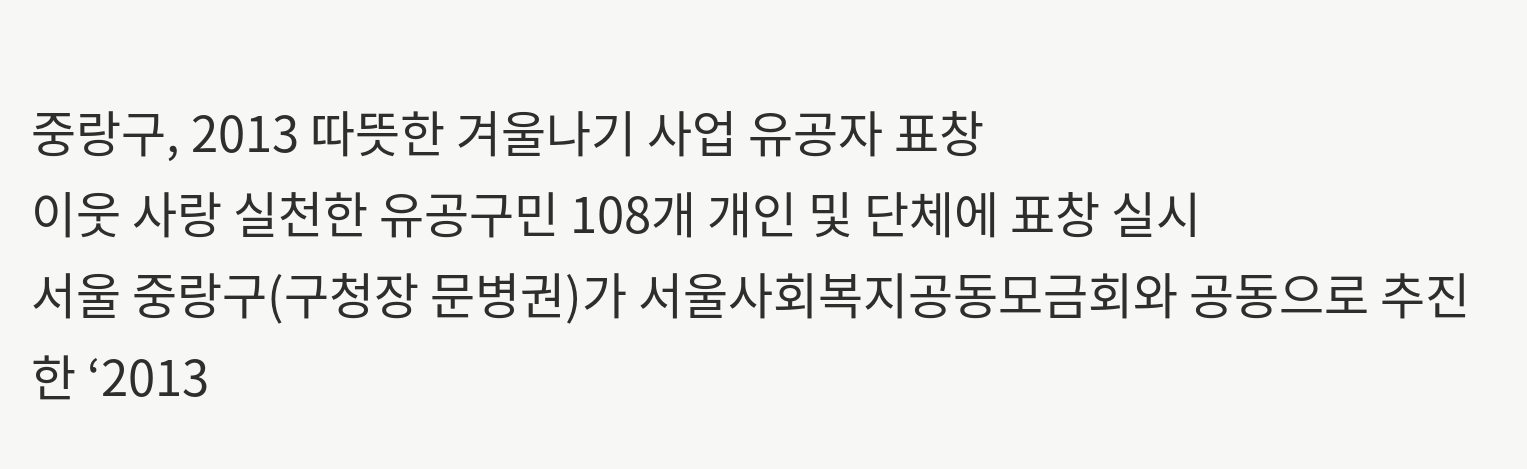중랑구, 2013 따뜻한 겨울나기 사업 유공자 표창
이웃 사랑 실천한 유공구민 108개 개인 및 단체에 표창 실시
서울 중랑구(구청장 문병권)가 서울사회복지공동모금회와 공동으로 추진한 ‘2013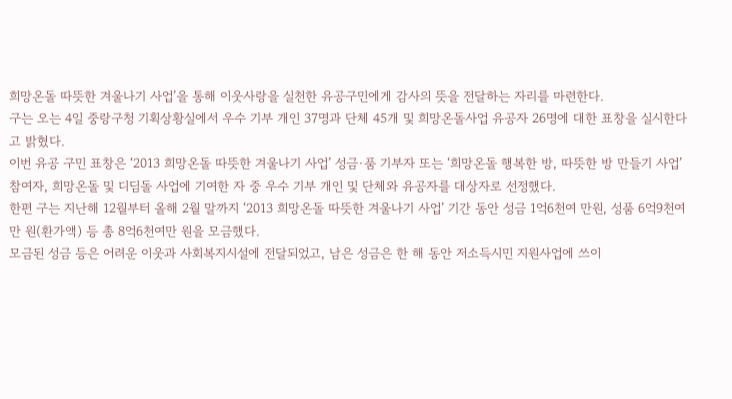희망온돌 따뜻한 겨울나기 사업’을 통해 이웃사랑을 실천한 유공구민에게 감사의 뜻을 전달하는 자리를 마련한다.
구는 오는 4일 중랑구청 기획상황실에서 우수 기부 개인 37명과 단체 45개 및 희망온돌사업 유공자 26명에 대한 표창을 실시한다고 밝혔다.
이번 유공 구민 표창은 ‘2013 희망온돌 따뜻한 겨울나기 사업’ 성금·품 기부자 또는 ‘희망온돌 행복한 방, 따뜻한 방 만들기 사업’ 참여자, 희망온돌 및 디딤돌 사업에 기여한 자 중 우수 기부 개인 및 단체와 유공자를 대상자로 선정했다.
한편 구는 지난해 12월부터 올해 2월 말까지 ‘2013 희망온돌 따뜻한 겨울나기 사업’ 기간 동안 성금 1억6천여 만원, 성품 6억9천여만 원(환가액) 등 총 8억6천여만 원을 모금했다.
모금된 성금 등은 어려운 이웃과 사회복지시설에 전달되었고, 남은 성금은 한 해 동안 저소득시민 지원사업에 쓰이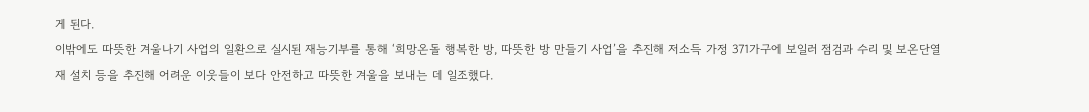게 된다.
이밖에도 따뜻한 겨울나기 사업의 일환으로 실시된 재능기부를 통해 ‘희망온돌 행복한 방, 따뜻한 방 만들기 사업’을 추진해 저소득 가정 371가구에 보일러 점검과 수리 및 보온단열재 설치 등을 추진해 어려운 이웃들이 보다 안전하고 따뜻한 겨울을 보내는 데 일조했다.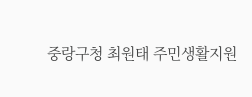중랑구청 최원태 주민생활지원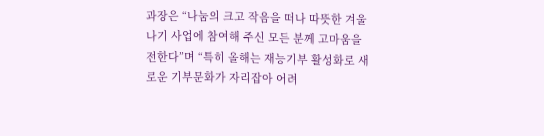과장은 “나눔의 크고 작음을 떠나 따뜻한 겨울나기 사업에 참여해 주신 모든 분께 고마움을 전한다”며 “특히 올해는 재능기부 활성화로 새로운 기부문화가 자리잡아 어려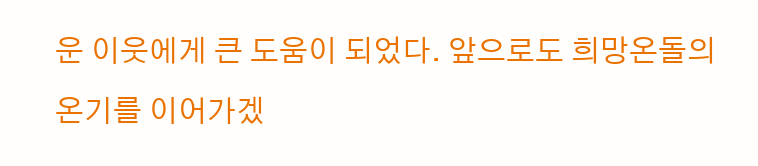운 이웃에게 큰 도움이 되었다. 앞으로도 희망온돌의 온기를 이어가겠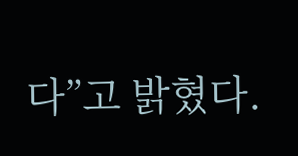다”고 밝혔다.